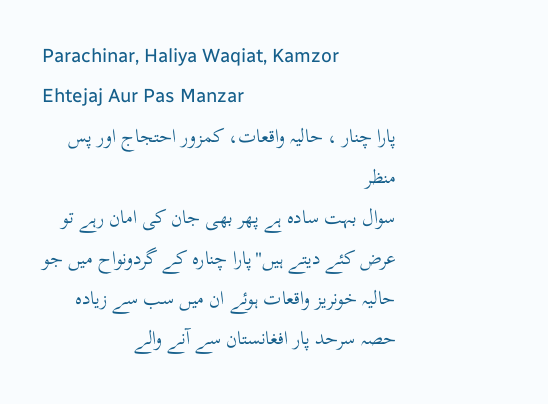Parachinar, Haliya Waqiat, Kamzor Ehtejaj Aur Pas Manzar
پارا چنار ، حالیہ واقعات، کمزور احتجاج اور پس منظر
سوال بہت سادہ ہے پھر بھی جان کی امان رہے تو عرض کئے دیتے ہیں"پارا چنارہ کے گردونواح میں جو حالیہ خونریز واقعات ہوئے ان میں سب سے زیادہ حصہ سرحد پار افغانستان سے آنے والے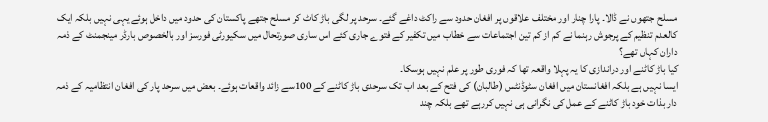مسلح جتھوں نے ڈالا۔ پارا چنار اور مختلف علاقوں پر افغان حدود سے راکٹ داغے گئے۔ سرحد پر لگی باڑ کاٹ کر مسلح جتھے پاکستان کی حدود میں داخل ہوئے یہی نہیں بلکہ ایک کالعدم تنظیم کے پرجوش رہنما نے کم از کم تین اجتماعات سے خطاب میں تکفیر کے فتوے جاری کئے اس ساری صورتحال میں سکیورٹی فورسز اور بالخصوص بارڈر مینجمنٹ کے ذمہ داران کہاں تھے؟
کیا باڑ کاٹنے اور دراندازی کا یہ پہلا واقعہ تھا کہ فوری طور پر علم نہیں ہوسکا۔
ایسا نہیں ہے بلکہ افغانستان میں افغان سٹوڈنٹس (طالبان) کی فتح کے بعد اب تک سرحدی باڑ کاٹنے کے 100سے زائد واقعات ہوئے۔ بعض میں سرحد پار کی افغان انتظامیہ کے ذمہ دار بذات خود باڑ کاٹنے کے عمل کی نگرانی ہی نہیں کررہے تھے بلکہ چند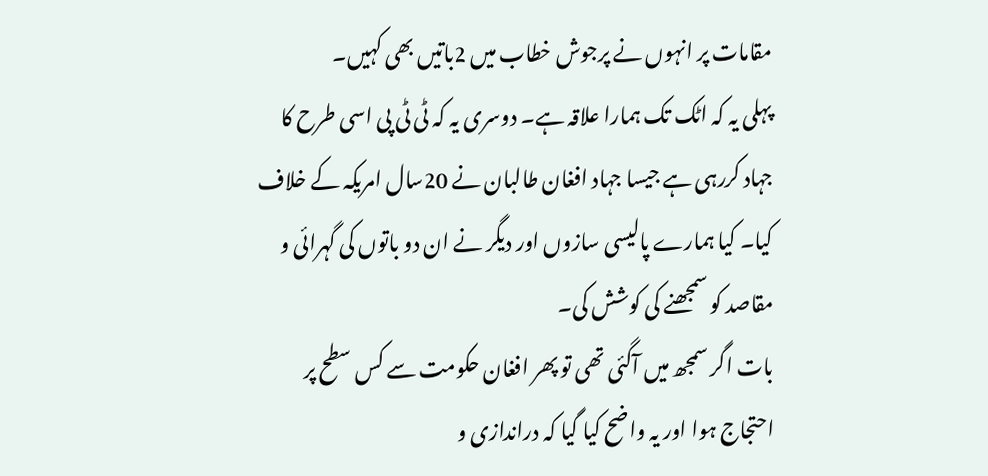مقامات پر انہوں نے پرجوش خطاب میں 2باتیں بھی کہیں۔
پہلی یہ کہ اٹک تک ہمارا علاقہ ہے۔ دوسری یہ کہ ٹی ٹی پی اسی طرح کا جہاد کررہی ہے جیسا جہاد افغان طالبان نے 20سال امریکہ کے خلاف کیا۔ کیا ہمارے پالیسی سازوں اور دیگر نے ان دو باتوں کی گہرائی و مقاصد کو سمجھنے کی کوشش کی۔
بات اگر سمجھ میں آگئی تھی تو پھر افغان حکومت سے کس سطح پر احتجاج ہوا اور یہ واضح کیا گیا کہ دراندازی و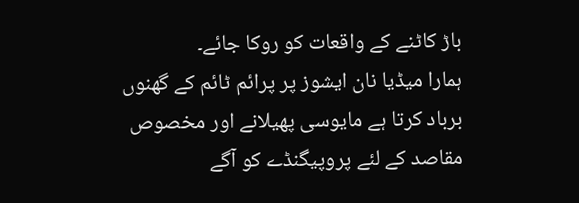باڑ کاٹنے کے واقعات کو روکا جائے۔
ہمارا میڈیا نان ایشوز پر پرائم ٹائم کے گھنوں برباد کرتا ہے مایوسی پھیلانے اور مخصوص مقاصد کے لئے پروپیگنڈے کو آگے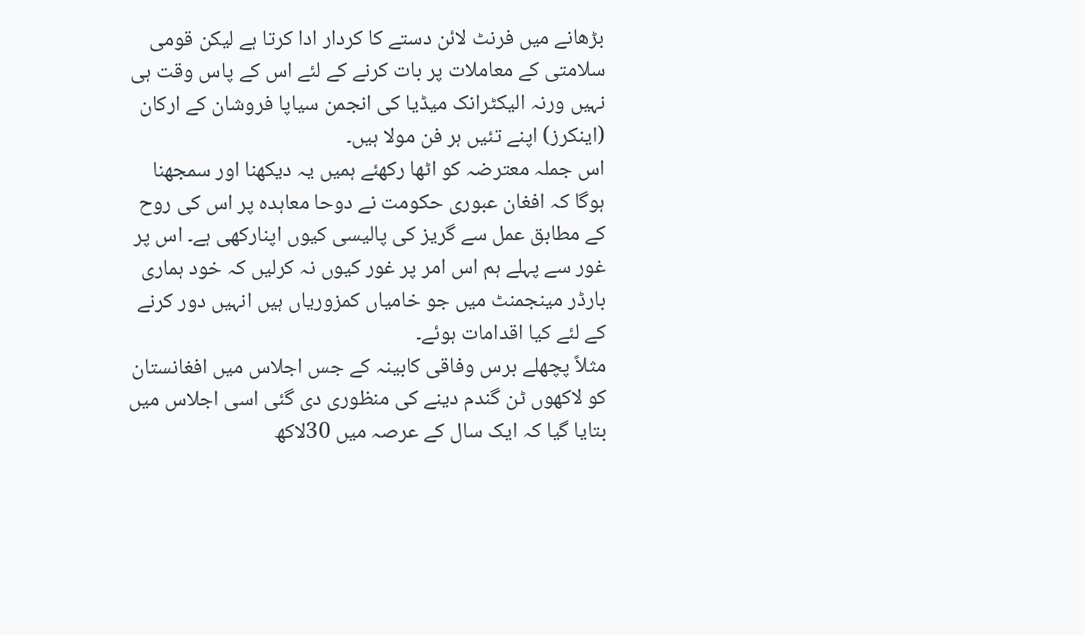بڑھانے میں فرنٹ لائن دستے کا کردار ادا کرتا ہے لیکن قومی سلامتی کے معاملات پر بات کرنے کے لئے اس کے پاس وقت ہی نہیں ورنہ الیکٹرانک میڈیا کی انجمن سیاپا فروشان کے ارکان (اینکرز) اپنے تئیں ہر فن مولا ہیں۔
اس جملہ معترضہ کو اٹھا رکھئے ہمیں یہ دیکھنا اور سمجھنا ہوگا کہ افغان عبوری حکومت نے دوحا معاہدہ پر اس کی روح کے مطابق عمل سے گریز کی پالیسی کیوں اپنارکھی ہے۔ اس پر غور سے پہلے ہم اس امر پر غور کیوں نہ کرلیں کہ خود ہماری بارڈر مینجمنٹ میں جو خامیاں کمزوریاں ہیں انہیں دور کرنے کے لئے کیا اقدامات ہوئے۔
مثلاً پچھلے برس وفاقی کابینہ کے جس اجلاس میں افغانستان کو لاکھوں ٹن گندم دینے کی منظوری دی گئی اسی اجلاس میں بتایا گیا کہ ایک سال کے عرصہ میں 30لاکھ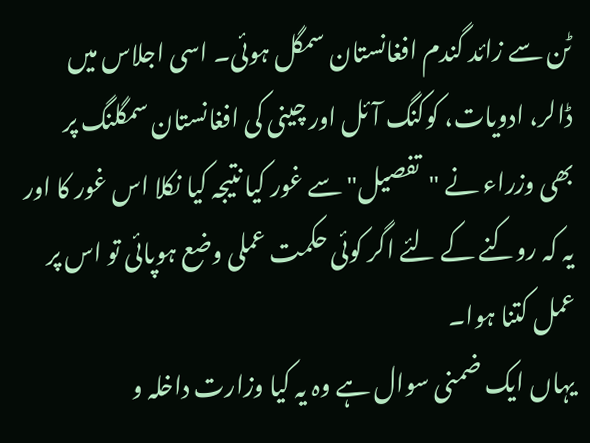ٹن سے زائد گندم افغانستان سمگل ہوئی۔ اسی اجلاس میں ڈالر، ادویات، کوکنگ آئل اور چینی کی افغانستان سمگلنگ پر بھی وزراء نے "تفصیل" سے غور کیا نتیجہ کیا نکلا اس غور کا اور یہ کہ روکنے کے لئے اگر کوئی حکمت عملی وضع ہوپائی تو اس پر عمل کتنا ہوا۔
یہاں ایک ضمنی سوال ہے وہ یہ کیا وزارت داخلہ و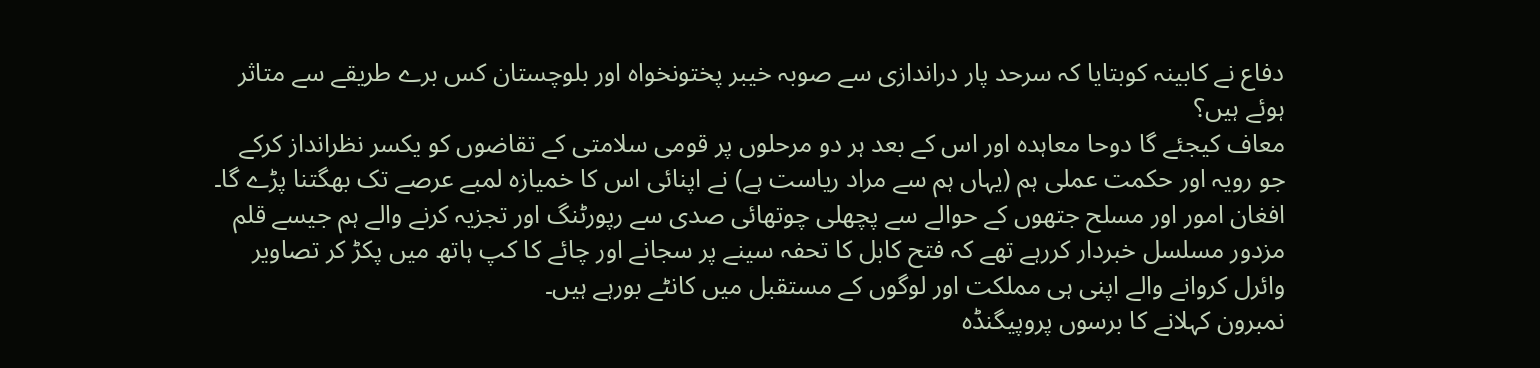دفاع نے کابینہ کوبتایا کہ سرحد پار دراندازی سے صوبہ خیبر پختونخواہ اور بلوچستان کس برے طریقے سے متاثر ہوئے ہیں؟
معاف کیجئے گا دوحا معاہدہ اور اس کے بعد ہر دو مرحلوں پر قومی سلامتی کے تقاضوں کو یکسر نظرانداز کرکے جو رویہ اور حکمت عملی ہم (یہاں ہم سے مراد ریاست ہے) نے اپنائی اس کا خمیازہ لمبے عرصے تک بھگتنا پڑے گا۔
افغان امور اور مسلح جتھوں کے حوالے سے پچھلی چوتھائی صدی سے رپورٹنگ اور تجزیہ کرنے والے ہم جیسے قلم مزدور مسلسل خبردار کررہے تھے کہ فتح کابل کا تحفہ سینے پر سجانے اور چائے کا کپ ہاتھ میں پکڑ کر تصاویر وائرل کروانے والے اپنی ہی مملکت اور لوگوں کے مستقبل میں کانٹے بورہے ہیں۔
نمبرون کہلانے کا برسوں پروپیگنڈہ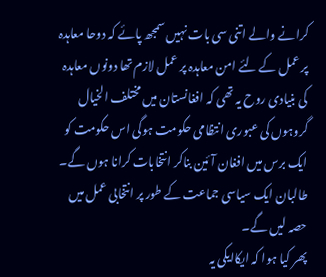کرانے والے اتنی سی بات نہیں سمجھ پائے کہ دوحا معاہدہ پر عمل کے لئے امن معاہدہ پر عمل لازم تھا دونوں معاہدہ کی بنیادی روح یہ تھی کہ افغانستان میں مختلف الخیال گروہوں کی عبوری انتظامی حکومت ہوگی اس حکومت کو ایک برس میں افغان آئین بناکر انتخابات کرانا ہوں گے۔ طالبان ایک سیاسی جماعت کے طور پر انتخابی عمل میں حصہ لیں گے۔
پھر کیا ہوا کہ ایکاایکی یہ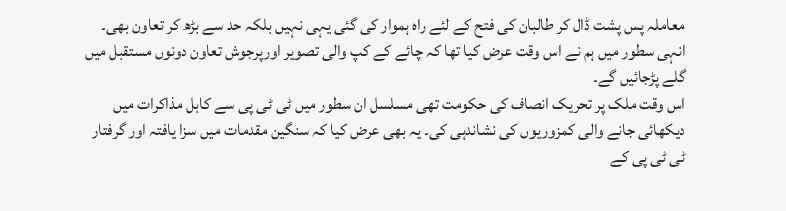معاملہ پس پشت ڈال کر طالبان کی فتح کے لئے راہ ہموار کی گئی یہی نہیں بلکہ حد سے بڑھ کر تعاون بھی۔
انہی سطور میں ہم نے اس وقت عرض کیا تھا کہ چائے کے کپ والی تصویر اورپرجوش تعاون دونوں مستقبل میں گلے پڑجائیں گے۔
اس وقت ملک پر تحریک انصاف کی حکومت تھی مسلسل ان سطور میں ٹی ٹی پی سے کابل مذاکرات میں دیکھائی جانے والی کمزوریوں کی نشاندہی کی۔ یہ بھی عرض کیا کہ سنگین مقدمات میں سزا یافتہ اور گرفتار ٹی ٹی پی کے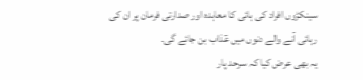سینکڑوں افراد کی ہائی کا معاہدہ اور صدارتی فرمان پر ان کی رہائی آنے والے دنوں میں عٓذاب بن جائے گی۔
یہ بھی عرض کیا کہ سرحد پار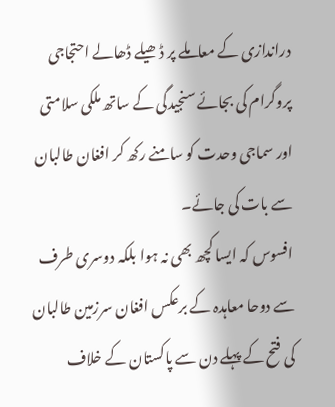دراندازی کے معاملے پر ڈھیلے ڈھالے احتجاجی پروگرام کی بجائے سنجیدگی کے ساتھ ملکی سلامتی اور سماجی وحدت کو سامنے رکھ کر افغان طالبان سے بات کی جائے۔
افسوس کہ ایسا کچھ بھی نہ ہوا بلکہ دوسری طرف سے دوحا معاہدہ کے برعکس افغان سرزمین طالبان کی فتح کے پہلے دن سے پاکستان کے خلاف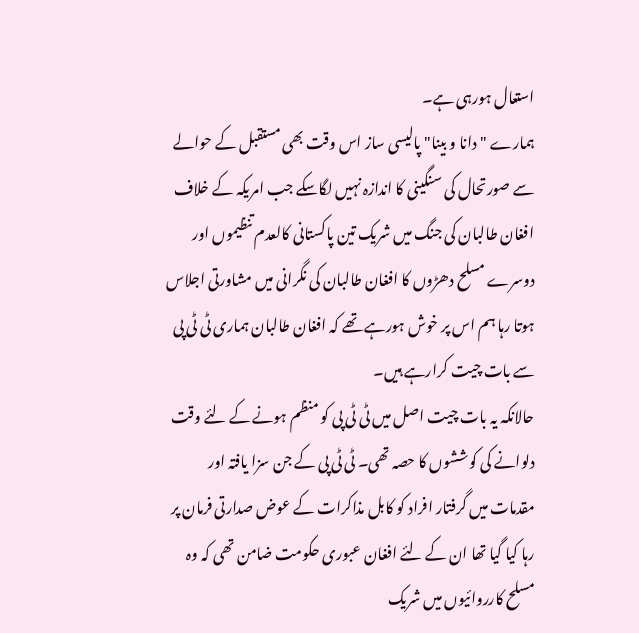استعال ہورہی ہے۔
ہمارے "دانا و بینا" پالیسی ساز اس وقت بھی مستقبل کے حوالے سے صورتحال کی سنگینی کا اندازہ نہیں لگاسکے جب امریکہ کے خلاف افغان طالبان کی جنگ میں شریک تین پاکستانی کالعدم تنظیموں اور دوسرے مسلح دھڑوں کا افغان طالبان کی نگرانی میں مشاورتی اجلاس ہوتا رہا ہم اس پر خوش ہورہے تھے کہ افغان طالبان ہماری ٹی ٹی پی سے بات چیت کرارہے ہیں۔
حالانکہ یہ بات چیت اصل میں ٹی ٹی پی کو منظم ہونے کے لئے وقت دلوانے کی کوششوں کا حصہ تھی۔ ٹی ٹی پی کے جن سزا یافتہ اور مقدمات میں گرفتار افراد کو کابل مذاکرات کے عوض صدارتی فرمان پر رہا کیا گیا تھا ان کے لئے افغان عبوری حکومت ضامن تھی کہ وہ مسلح کارروائیوں میں شریک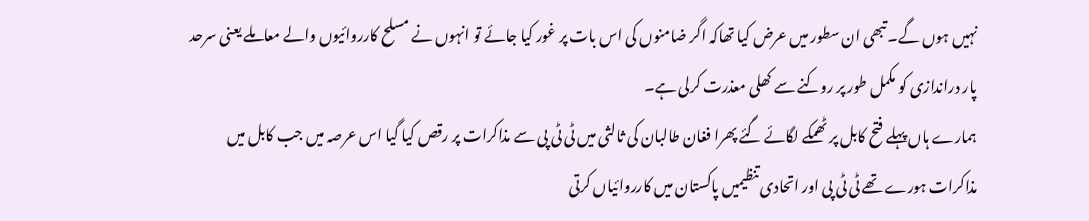نہیں ہوں گے۔ تبھی ان سطور میں عرض کیا تھاکہ اگر ضامنوں کی اس بات پر غور کیا جائے تو انہوں نے مسلح کارروائیوں والے معاملے یعنی سرحد پار دراندازی کو مکمل طور پر روکنے سے کھلی معذرت کرلی ہے۔
ہمارے ہاں پہلے فتح کابل پر ٹھمکے لگائے گئے پھرا فغان طالبان کی ثالثی میں ٹی ٹی پی سے مذاکرات پر رقص کیا گیا اس عرصہ میں جب کابل میں مذاکرات ہورے تھے ٹی ٹی پی اور اتحادی تنظیمیں پاکستان میں کارروائیاں کرتی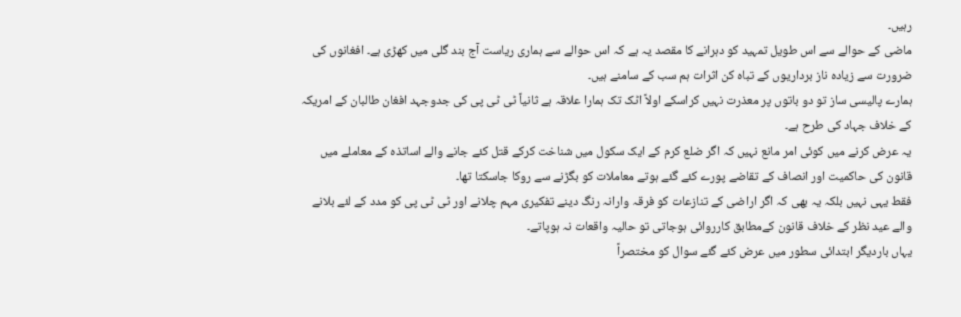رہیں۔
ماضی کے حوالے سے اس طویل تمہید کو دہرانے کا مقصد یہ ہے کہ اس حوالے سے ہماری ریاست آج بند گلی میں کھڑی ہے۔ افغانوں کی ضرورت سے زیادہ ناز برداریوں کے تباہ کن اثرات ہم سب کے سامنے ہیں۔
ہمارے پالیسی ساز تو دو باتوں پر معذرت نہیں کراسکے اولاً اٹک تک ہمارا علاقہ ہے ثانیاً ٹی ٹی پی کی جدوجہد افغان طالبان کے امریکہ کے خلاف جہاد کی طرح ہے۔
یہ عرض کرنے میں کوئی امر مانع نہیں کہ اگر ضلع کرم کے ایک سکول میں شناخت کرکے قتل کئے جانے والے اساتذہ کے معاملے میں قانون کی حاکمیت اور انصاف کے تقاضے پورے کئے گئے ہوتے معاملات کو بگڑنے سے روکا جاسکتا تھا۔
فقط یہی نہیں بلکہ یہ بھی کہ اگر اراضی کے تنازعات کو فرقہ وارانہ رنگ دینے تفکیری مہم چلانے اور ٹی ٹی پی کو مدد کے لئے بلانے والے عید نظر کے خلاف قانون کےمطابق کارروائی ہوجاتی تو حالیہ واقعات نہ ہوپاتے۔
یہاں باردیگر ابتدائی سطور میں عرض کئے گئے سوال کو مختصراً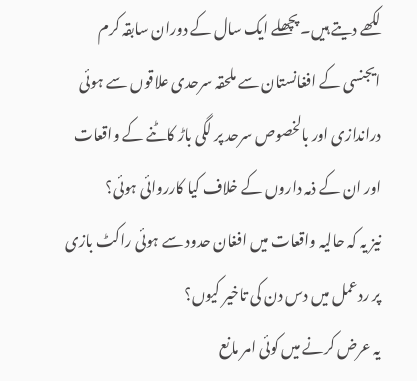لکھے دیتے ہیں۔ پچھلے ایک سال کے دوران سابقہ کرم ایجنسی کے افغانستان سے ملحقہ سرحدی علاقوں سے ہوئی دراندازی اور بالخصوص سرحد پر لگی باڑ کاٹنے کے واقعات اور ان کے ذمہ داروں کے خلاف کیا کارروائی ہوئی؟
نیز یہ کہ حالیہ واقعات میں افغان حدود سے ہوئی راکٹ بازی پر ردعمل میں دس دن کی تاخیر کیوں؟
یہ عرض کرنے میں کوئی امر مانع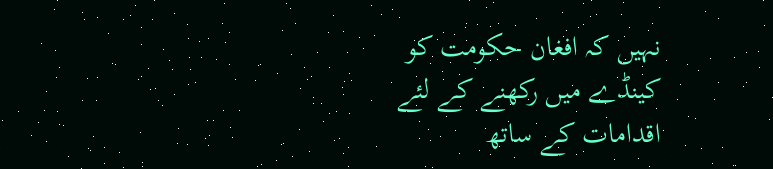نہیں کہ افغان حکومت کو کینڈے میں رکھنے کے لئے اقدامات کے ساتھ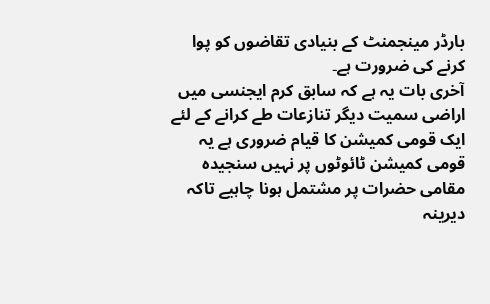بارڈر مینجمنٹ کے بنیادی تقاضوں کو پوا کرنے کی ضرورت ہے۔
آخری بات یہ ہے کہ سابق کرم ایجنسی میں اراضی سمیت دیگر تنازعات طے کرانے کے لئے ایک قومی کمیشن کا قیام ضروری ہے یہ قومی کمیشن ٹائوٹوں پر نہیں سنجیدہ مقامی حضرات پر مشتمل ہونا چاہیے تاکہ دیرینہ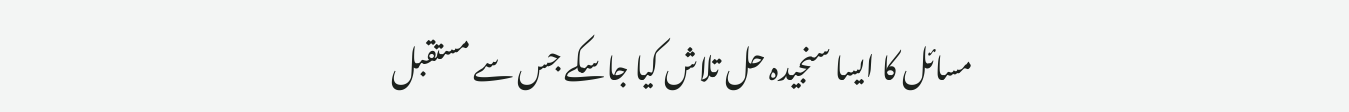مسائل کا ایسا سنجیدہ حل تلاش کیا جاسکے جس سے مستقبل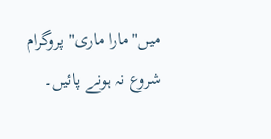میں"مارا ماری" پروگرام شروع نہ ہونے پائیں۔